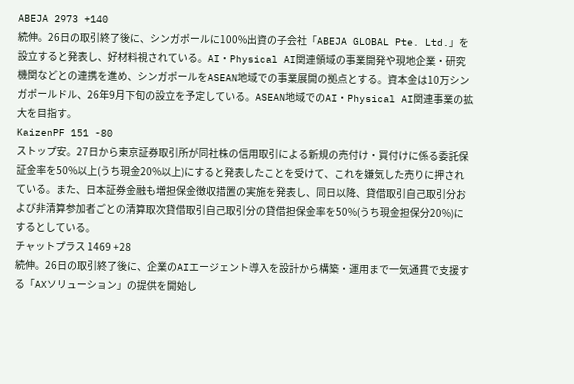ABEJA 2973 +140
続伸。26日の取引終了後に、シンガポールに100%出資の子会社「ABEJA GLOBAL Pte. Ltd.」を設立すると発表し、好材料視されている。AI・Physical AI関連領域の事業開発や現地企業・研究機関などとの連携を進め、シンガポールをASEAN地域での事業展開の拠点とする。資本金は10万シンガポールドル、26年9月下旬の設立を予定している。ASEAN地域でのAI・Physical AI関連事業の拡大を目指す。
KaizenPF 151 -80
ストップ安。27日から東京証券取引所が同社株の信用取引による新規の売付け・買付けに係る委託保証金率を50%以上(うち現金20%以上)にすると発表したことを受けて、これを嫌気した売りに押されている。また、日本証券金融も増担保金徴収措置の実施を発表し、同日以降、貸借取引自己取引分および非清算参加者ごとの清算取次貸借取引自己取引分の貸借担保金率を50%(うち現金担保分20%)にするとしている。
チャットプラス 1469 +28
続伸。26日の取引終了後に、企業のAIエージェント導入を設計から構築・運用まで一気通貫で支援する「AXソリューション」の提供を開始し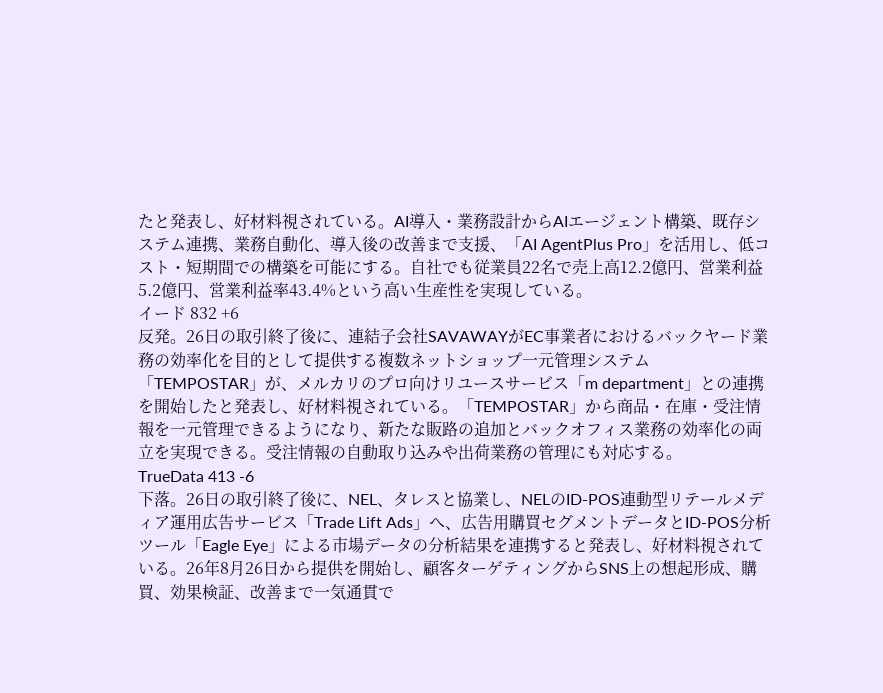たと発表し、好材料視されている。AI導入・業務設計からAIエージェント構築、既存システム連携、業務自動化、導入後の改善まで支援、「AI AgentPlus Pro」を活用し、低コスト・短期間での構築を可能にする。自社でも従業員22名で売上高12.2億円、営業利益5.2億円、営業利益率43.4%という高い生産性を実現している。
イード 832 +6
反発。26日の取引終了後に、連結子会社SAVAWAYがEC事業者におけるバックヤード業務の効率化を目的として提供する複数ネットショップ一元管理システム「TEMPOSTAR」が、メルカリのプロ向けリユースサービス「m department」との連携を開始したと発表し、好材料視されている。「TEMPOSTAR」から商品・在庫・受注情報を一元管理できるようになり、新たな販路の追加とバックオフィス業務の効率化の両立を実現できる。受注情報の自動取り込みや出荷業務の管理にも対応する。
TrueData 413 -6
下落。26日の取引終了後に、NEL、タレスと協業し、NELのID-POS連動型リテールメディア運用広告サービス「Trade Lift Ads」へ、広告用購買セグメントデータとID-POS分析ツール「Eagle Eye」による市場データの分析結果を連携すると発表し、好材料視されている。26年8月26日から提供を開始し、顧客ターゲティングからSNS上の想起形成、購買、効果検証、改善まで一気通貫で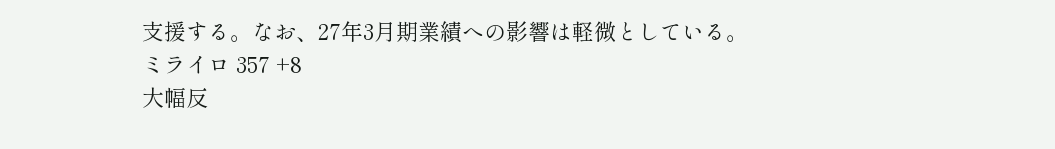支援する。なお、27年3月期業績への影響は軽微としている。
ミライロ 357 +8
大幅反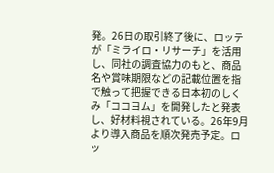発。26日の取引終了後に、ロッテが「ミライロ・リサーチ」を活用し、同社の調査協力のもと、商品名や賞味期限などの記載位置を指で触って把握できる日本初のしくみ「ココヨム」を開発したと発表し、好材料視されている。26年9月より導入商品を順次発売予定。ロッ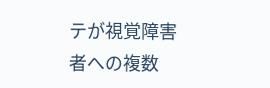テが視覚障害者への複数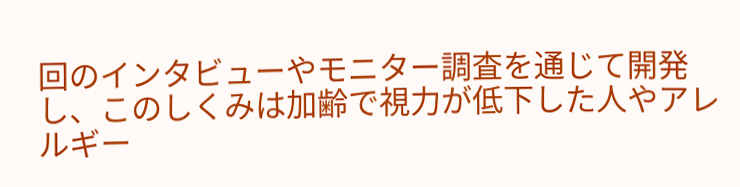回のインタビューやモニター調査を通じて開発し、このしくみは加齢で視力が低下した人やアレルギー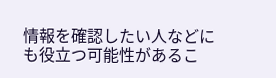情報を確認したい人などにも役立つ可能性があるこ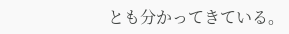とも分かってきている。